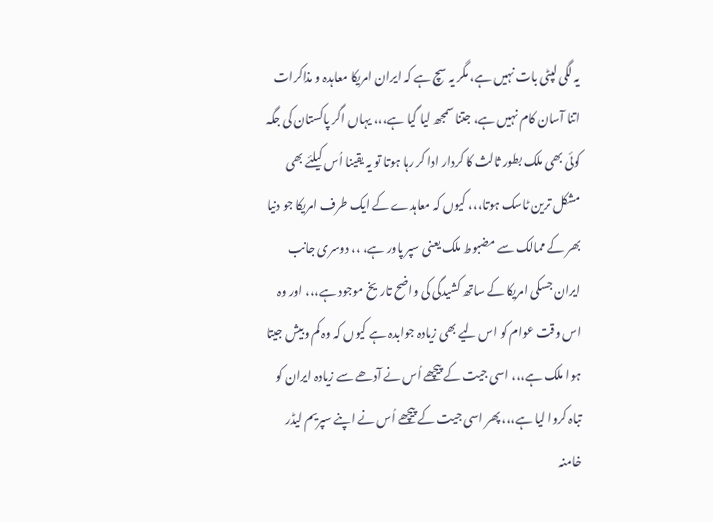یہ لگی لپٹی بات نہیں ہے، مگر یہ سچ ہے کہ ایران امریکا معاہدہ و مذاکرات اتنا آسان کام نہیں ہے، جتنا سمجھ لیا گیا ہے،،، یہاں اگر پاکستان کی جگہ کوئی بھی ملک بطور ثالث کا کردار ادا کر رہا ہوتا تو یہ یقینا اُس کیلئے بھی مشکل ترین ٹاسک ہوتا،،، کیوں کہ معاہدے کے ایک طرف امریکا جو دنیا بھر کے ممالک سے مضبوط ملک یعنی سپر پاور ہے، ،، دوسری جانب ایران جسکی امریکا کے ساتھ کشیدگی کی واضح تاریخ موجود ہے،،، اور وہ اس وقت عوام کو اس لیے بھی زیادہ جوابدہ ہے کیوں کہ وہ کم وبیش جیتا ہوا ملک ہے،،، اسی جیت کے پیچھے اُس نے آدھے سے زیادہ ایران کو تباہ کروا لیا ہے،،، پھر اسی جیت کے پیچھے اُس نے اپنے سپریم لیڈر خامنہ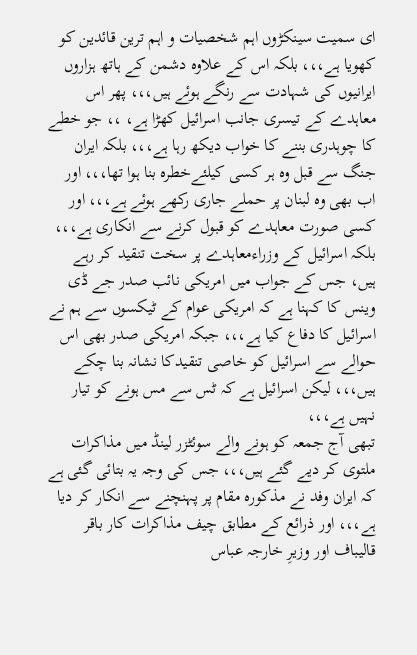ای سمیت سینکڑوں اہم شخصیات و اہم ترین قائدین کو کھویا ہے،،، بلکہ اس کے علاوہ دشمن کے ہاتھ ہزاروں ایرانیوں کی شہادت سے رنگے ہوئے ہیں،،، پھر اس معاہدے کے تیسری جانب اسرائیل کھڑا ہے، ،، جو خطے کا چوہدری بننے کا خواب دیکھ رہا ہے،،، بلکہ ایران جنگ سے قبل وہ ہر کسی کیلئےخطرہ بنا ہوا تھا،،، اور اب بھی وہ لبنان پر حملے جاری رکھے ہوئے ہے،،، اور کسی صورت معاہدے کو قبول کرنے سے انکاری ہے،،، بلکہ اسرائیل کے وزراءمعاہدے پر سخت تنقید کر رہے ہیں، جس کے جواب میں امریکی نائب صدر جے ڈی وینس کا کہنا ہے کہ امریکی عوام کے ٹیکسوں سے ہم نے اسرائیل کا دفاع کیا ہے،،، جبکہ امریکی صدر بھی اس حوالے سے اسرائیل کو خاصی تنقیدکا نشانہ بنا چکے ہیں،،، لیکن اسرائیل ہے کہ ٹس سے مس ہونے کو تیار نہیں ہے،،،
تبھی آج جمعہ کو ہونے والے سوئٹزر لینڈ میں مذاکرات ملتوی کر دیے گئے ہیں،،، جس کی وجہ یہ بتائی گئی ہے کہ ایران وفد نے مذکورہ مقام پر پہنچنے سے انکار کر دیا ہے،،، اور ذرائع کے مطابق چیف مذاکرات کار باقر قالیباف اور وزیرِ خارجہ عباس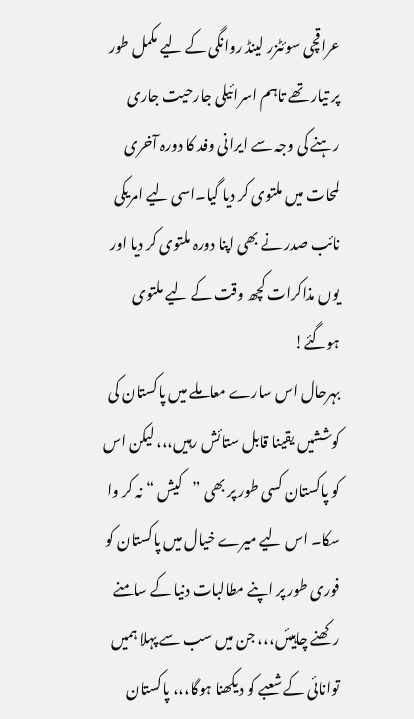عراقچی سوئٹزر لینڈ روانگی کے لیے مکمل طور پر تیار تھے تاہم اسرائیلی جارحیت جاری رہنے کی وجہ سے ایرانی وفد کا دورہ آخری لمحات میں ملتوی کر دیا گیا۔اسی لیے امریکی نائب صدر نے بھی اپنا دورہ ملتوی کر دیا اور یوں مذاکرات کچھ وقت کے لیے ملتوی ہوگئے!
بہرحال اس سارے معاملے میں پاکستان کی کوششیں یقینا قابل ستائش رہیں،،، لیکن اس کو پاکستان کسی طور پر بھی ”کیش “ نہ کر وا سکا۔ اس لیے میرے خیال میں پاکستان کو فوری طور پر اپنے مطالبات دنیا کے سامنے رکھنے چاہیئں،،، جن میں سب سے پہلا ہمیں توانائی کے شعبے کو دیکھنا ہوگا،،، پاکستان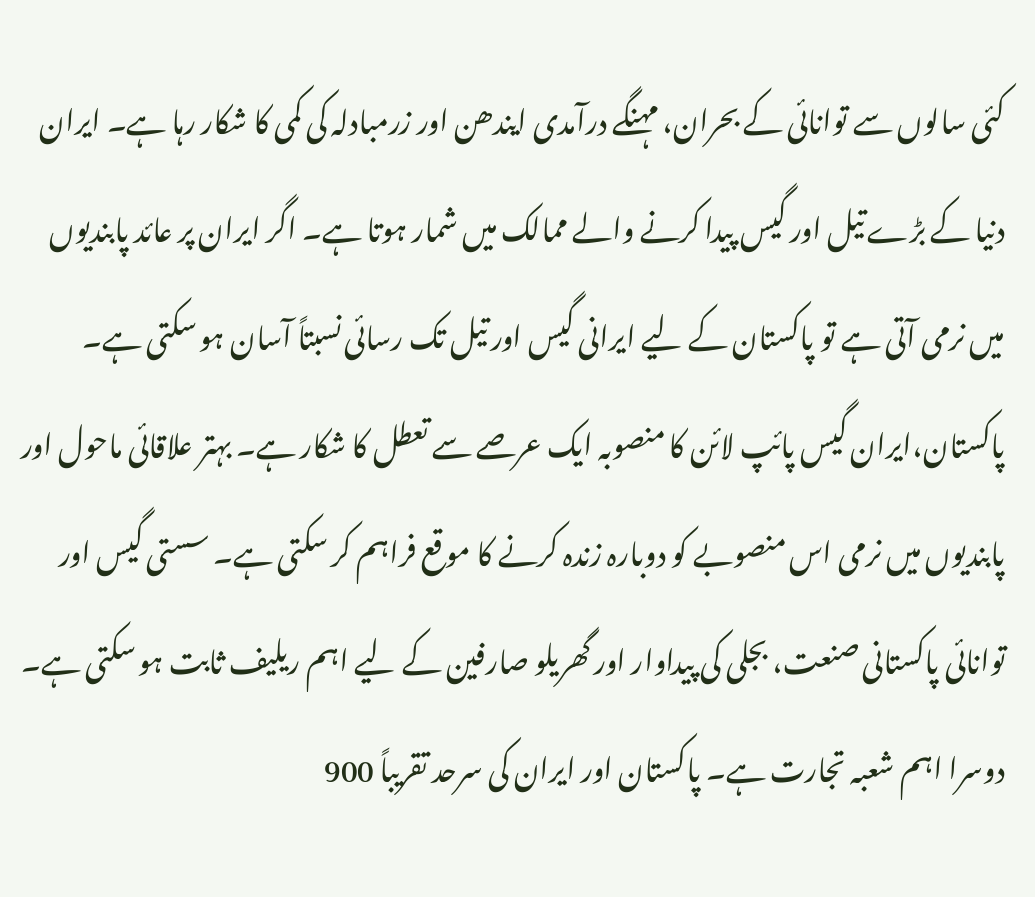کئی سالوں سے توانائی کے بحران، مہنگے درآمدی ایندھن اور زرمبادلہ کی کمی کا شکار رہا ہے۔ ایران دنیا کے بڑے تیل اور گیس پیدا کرنے والے ممالک میں شمار ہوتا ہے۔ اگر ایران پر عائد پابندیوں میں نرمی آتی ہے تو پاکستان کے لیے ایرانی گیس اور تیل تک رسائی نسبتاً آسان ہو سکتی ہے۔ پاکستان،ایران گیس پائپ لائن کا منصوبہ ایک عرصے سے تعطل کا شکار ہے۔ بہتر علاقائی ماحول اور پابندیوں میں نرمی اس منصوبے کو دوبارہ زندہ کرنے کا موقع فراہم کر سکتی ہے۔ سستی گیس اور توانائی پاکستانی صنعت، بجلی کی پیداوار اور گھریلو صارفین کے لیے اہم ریلیف ثابت ہو سکتی ہے۔
دوسرا اہم شعبہ تجارت ہے۔ پاکستان اور ایران کی سرحد تقریباً 900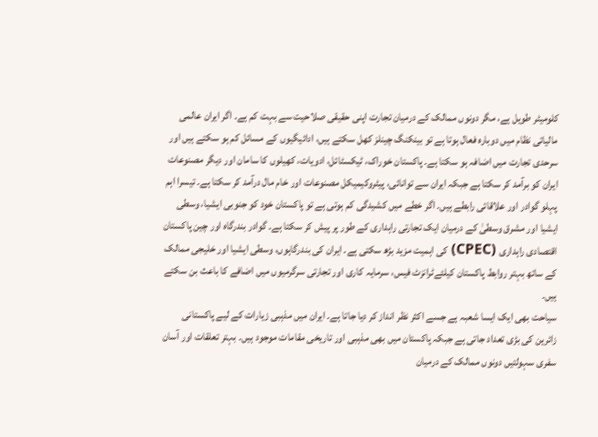کلومیٹر طویل ہے، مگر دونوں ممالک کے درمیان تجارت اپنی حقیقی صلاحیت سے بہت کم ہے۔ اگر ایران عالمی مالیاتی نظام میں دوبارہ فعال ہوتا ہے تو بینکنگ چینلز کھل سکتے ہیں، ادائیگیوں کے مسائل کم ہو سکتے ہیں اور سرحدی تجارت میں اضافہ ہو سکتا ہے۔ پاکستان خوراک، ٹیکسٹائل، ادویات، کھیلوں کا سامان اور دیگر مصنوعات ایران کو برآمد کر سکتا ہے جبکہ ایران سے توانائی، پیٹروکیمیکل مصنوعات اور خام مال درآمد کر سکتا ہے۔ تیسرا اہم پہلو گوادر اور علاقائی رابطے ہیں۔ اگر خطے میں کشیدگی کم ہوتی ہے تو پاکستان خود کو جنوبی ایشیا، وسطی ایشیا اور مشرق وسطیٰ کے درمیان ایک تجارتی راہداری کے طور پر پیش کر سکتا ہے۔ گوادر بندرگاہ اور چین پاکستان اقتصادی راہداری (CPEC) کی اہمیت مزید بڑھ سکتی ہے۔ ایران کی بندرگاہوں، وسطی ایشیا اور خلیجی ممالک کے ساتھ بہتر روابط پاکستان کیلئےٹرانزٹ فیس، سرمایہ کاری اور تجارتی سرگرمیوں میں اضافے کا باعث بن سکتے ہیں۔
سیاحت بھی ایک ایسا شعبہ ہے جسے اکثر نظر انداز کر دیا جاتا ہے۔ ایران میں مذہبی زیارات کے لیے پاکستانی زائرین کی بڑی تعداد جاتی ہے جبکہ پاکستان میں بھی مذہبی اور تاریخی مقامات موجود ہیں۔ بہتر تعلقات اور آسان سفری سہولتیں دونوں ممالک کے درمیان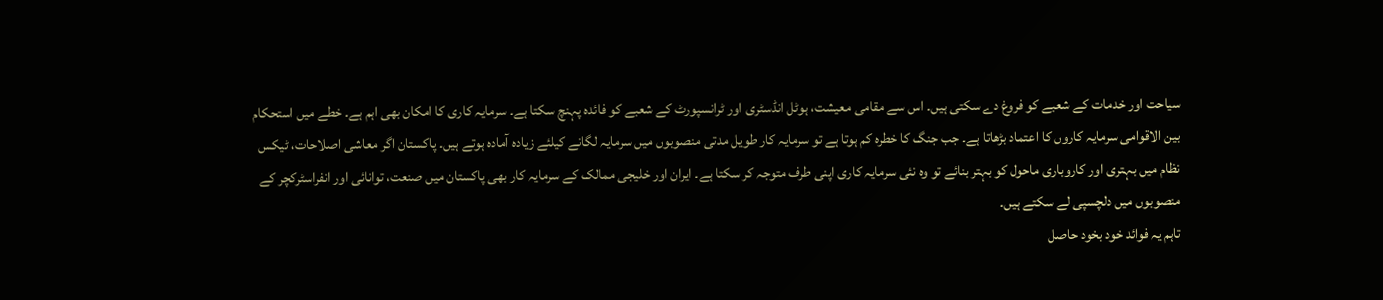سیاحت اور خدمات کے شعبے کو فروغ دے سکتی ہیں۔ اس سے مقامی معیشت، ہوٹل انڈسٹری اور ٹرانسپورٹ کے شعبے کو فائدہ پہنچ سکتا ہے۔ سرمایہ کاری کا امکان بھی اہم ہے۔ خطے میں استحکام بین الاقوامی سرمایہ کاروں کا اعتماد بڑھاتا ہے۔ جب جنگ کا خطرہ کم ہوتا ہے تو سرمایہ کار طویل مدتی منصوبوں میں سرمایہ لگانے کیلئے زیادہ آمادہ ہوتے ہیں۔ پاکستان اگر معاشی اصلاحات، ٹیکس نظام میں بہتری اور کاروباری ماحول کو بہتر بنائے تو وہ نئی سرمایہ کاری اپنی طرف متوجہ کر سکتا ہے۔ ایران اور خلیجی ممالک کے سرمایہ کار بھی پاکستان میں صنعت، توانائی اور انفراسٹرکچر کے منصوبوں میں دلچسپی لے سکتے ہیں۔
تاہم یہ فوائد خود بخود حاصل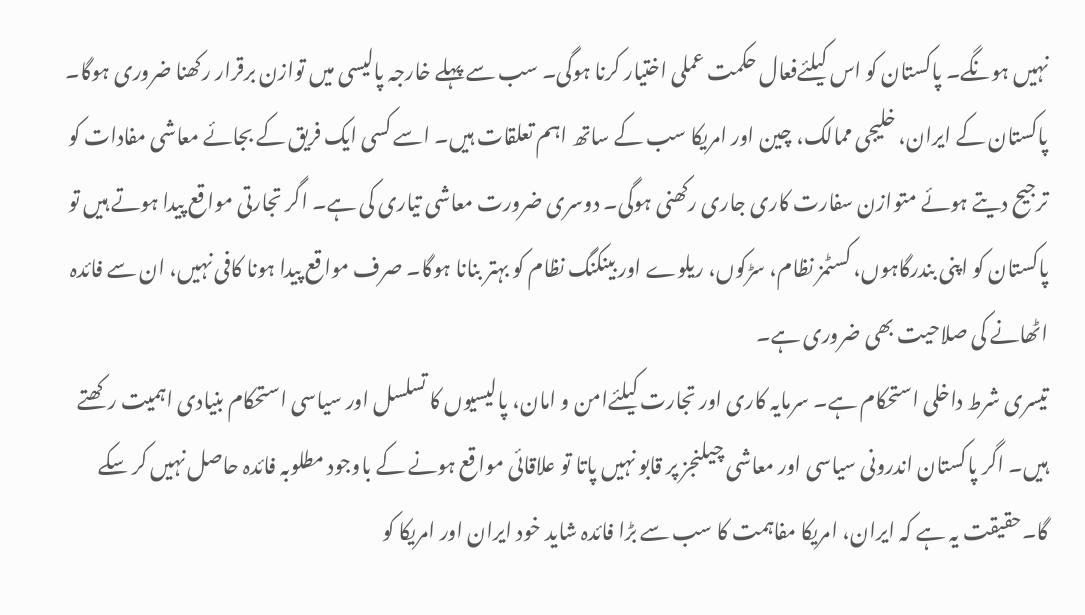نہیں ہونگے۔ پاکستان کو اس کیلئےفعال حکمت عملی اختیار کرنا ہوگی۔ سب سے پہلے خارجہ پالیسی میں توازن برقرار رکھنا ضروری ہوگا۔ پاکستان کے ایران، خلیجی ممالک، چین اور امریکا سب کے ساتھ اہم تعلقات ہیں۔ اسے کسی ایک فریق کے بجائے معاشی مفادات کو ترجیح دیتے ہوئے متوازن سفارت کاری جاری رکھنی ہوگی۔ دوسری ضرورت معاشی تیاری کی ہے۔ اگر تجارتی مواقع پیدا ہوتے ہیں تو پاکستان کو اپنی بندرگاہوں، کسٹمز نظام، سڑکوں، ریلوے اور بینکنگ نظام کو بہتر بنانا ہوگا۔ صرف مواقع پیدا ہونا کافی نہیں، ان سے فائدہ اٹھانے کی صلاحیت بھی ضروری ہے۔
تیسری شرط داخلی استحکام ہے۔ سرمایہ کاری اور تجارت کیلئےامن و امان، پالیسیوں کا تسلسل اور سیاسی استحکام بنیادی اہمیت رکھتے ہیں۔ اگر پاکستان اندرونی سیاسی اور معاشی چیلنجز پر قابو نہیں پاتا تو علاقائی مواقع ہونے کے باوجود مطلوبہ فائدہ حاصل نہیں کر سکے گا۔حقیقت یہ ہے کہ ایران، امریکا مفاہمت کا سب سے بڑا فائدہ شاید خود ایران اور امریکا کو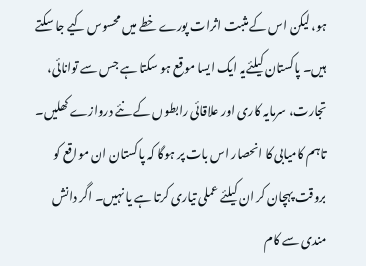ہو، لیکن اس کے مثبت اثرات پورے خطے میں محسوس کیے جا سکتے ہیں۔ پاکستان کیلئےیہ ایک ایسا موقع ہو سکتا ہے جس سے توانائی، تجارت، سرمایہ کاری اور علاقائی رابطوں کے نئے دروازے کھلیں۔ تاہم کامیابی کا انحصار اس بات پر ہوگا کہ پاکستان ان مواقع کو بروقت پہچان کر ان کیلئے عملی تیاری کرتا ہے یا نہیں۔ اگر دانش مندی سے کام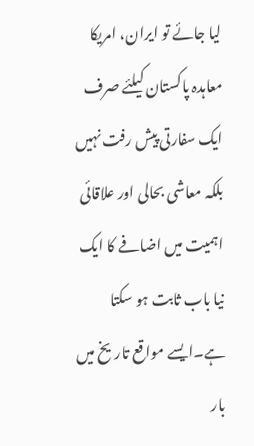لیا جائے تو ایران، امریکا معاہدہ پاکستان کیلئے صرف ایک سفارتی پیش رفت نہیں بلکہ معاشی بحالی اور علاقائی اہمیت میں اضافے کا ایک نیا باب ثابت ہو سکتا ہے۔ایسے مواقع تاریخ میں بار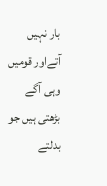بار نہیں آتےاور قومیں وہی آگے بڑھتی ہیں جو بدلتے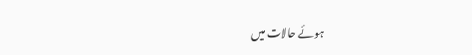ہوئے حالات میں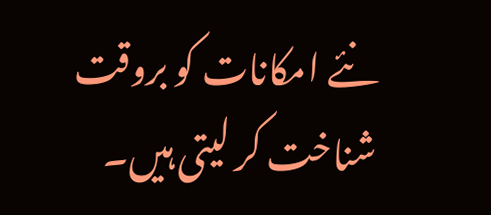نئے امکانات کو بروقت شناخت کر لیتی ہیں۔